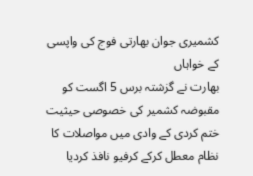کشمیری جوان بھارتی فوج کی واپسی کے خواہاں
بھارت نے گزشتہ برس 5 اگست کو مقبوضہ کشمیر کی خصوصی حیثیت ختم کردی کے وادی میں مواصلات کا نظام معطل کرکے کرفیو نافذ کردیا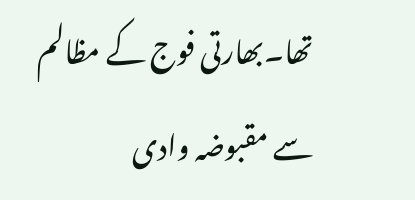تھا۔بھارتی فوج کے مظالم سے مقبوضہ وادی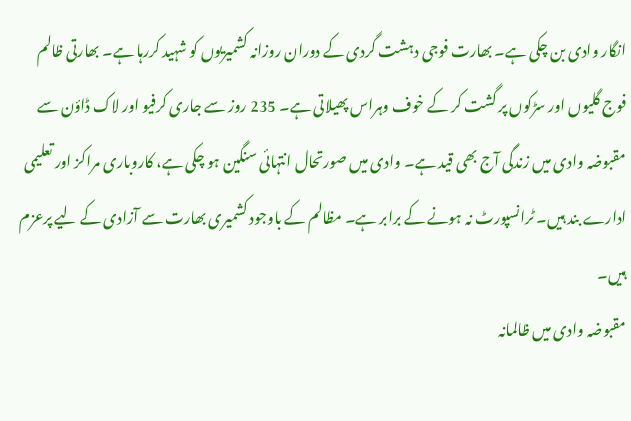انگار وادی بن چکی ہے۔ بھارت فوجی دہشت گردی کے دوران روزانہ کشمیریوں کو شہید کررہا ہے۔ بھارتی ظالم فوج گلیوں اور سڑکوں پر گشت کر کے خوف وہراس پھیلاتی ہے۔ 235 روز سے جاری کرفیو اور لاک ڈاؤن سے مقبوضہ وادی میں زندگی آج بھی قید ہے۔ وادی میں صورتحال انتہائی سنگین ہو چکی ہے، کاروباری مراکز اور تعلیمی ادارے بند ہیں۔ ٹرانسپورٹ نہ ہونے کے برابر ہے۔ مظالم کے باوجود کشمیری بھارت سے آزادی کے لیے پرعزم ہیں۔
مقبوضہ وادی میں ظالمانہ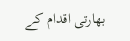بھارتی اقدام کے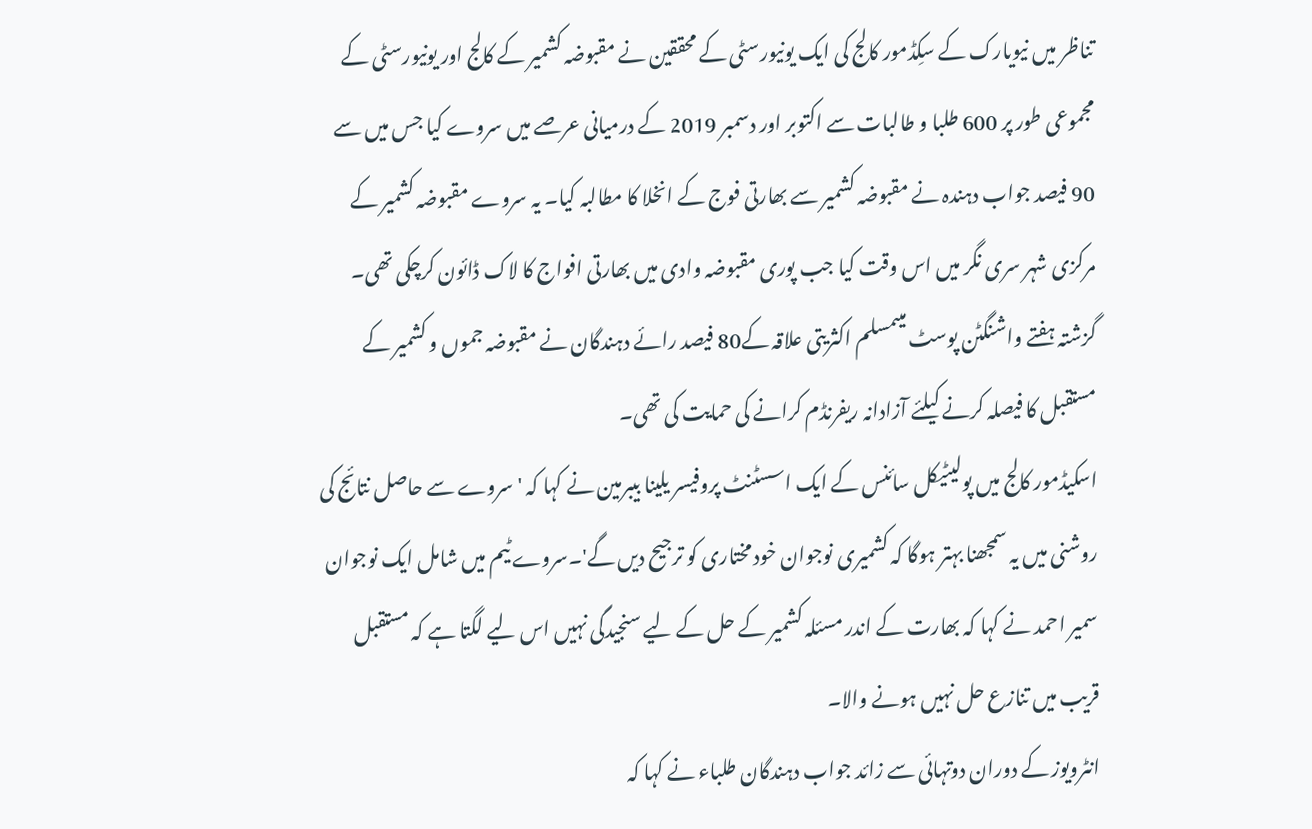تناظر میں نیویارک کے سکِڈمور کالج کی ایک یونیورسٹی کے محققین نے مقبوضہ کشمیر کے کالج اور یونیورسٹی کے مجموعی طور پر 600 طلبا و طالبات سے اکتوبر اور دسمبر 2019 کے درمیانی عرصے میں سروے کیا جس میں سے 90 فیصد جواب دہندہ نے مقبوضہ کشمیر سے بھارتی فوج کے انخلا کا مطالبہ کیا۔ یہ سروے مقبوضہ کشمیر کے مرکزی شہر سری نگر میں اس وقت کیا جب پوری مقبوضہ وادی میں بھارتی افواج کا لاک ڈائون کرچکی تھی۔ گزشتہ ہفتے واشنگٹن پوسٹ میںمسلم اکثریتی علاقہ کے80 فیصد رائے دہندگان نے مقبوضہ جموں و کشمیر کے مستقبل کا فیصلہ کرنے کیلئے آزادانہ ریفرنڈم کرانے کی حمایت کی تھی۔
اسکیڈمور کالج میں پولیٹیکل سائنس کے ایک اسسٹنٹ پروفیسر یلینا بیبرمین نے کہا کہ 'سروے سے حاصل نتائج کی روشنی میں یہ سمجھنا بہتر ہوگا کہ کشمیری نوجوان خود مختاری کو ترجیح دیں گے'۔سروے ٹیم میں شامل ایک نوجوان سمیر احمد نے کہا کہ بھارت کے اندر مسئلہ کشمیر کے حل کے لیے سنجیدگی نہیں اس لیے لگتا ہے کہ مستقبل قریب میں تنازع حل نہیں ہونے والا۔
انٹرویوز کے دوران دوتہائی سے زائد جواب دہندگان طلباء نے کہا کہ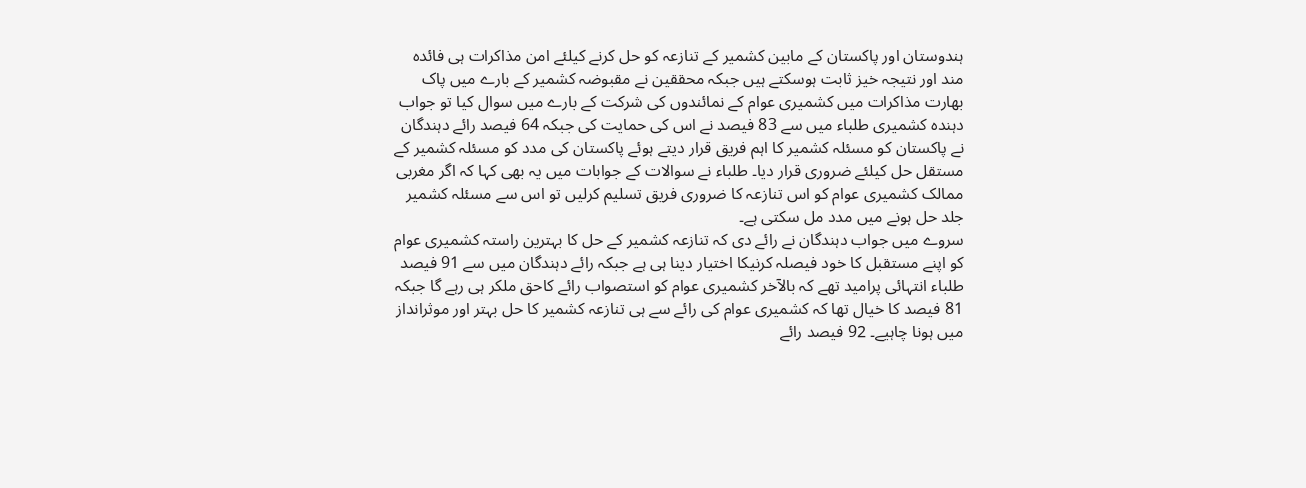ہندوستان اور پاکستان کے مابین کشمیر کے تنازعہ کو حل کرنے کیلئے امن مذاکرات ہی فائدہ مند اور نتیجہ خیز ثابت ہوسکتے ہیں جبکہ محققین نے مقبوضہ کشمیر کے بارے میں پاک بھارت مذاکرات میں کشمیری عوام کے نمائندوں کی شرکت کے بارے میں سوال کیا تو جواب دہندہ کشمیری طلباء میں سے 83 فیصد نے اس کی حمایت کی جبکہ 64 فیصد رائے دہندگان نے پاکستان کو مسئلہ کشمیر کا اہم فریق قرار دیتے ہوئے پاکستان کی مدد کو مسئلہ کشمیر کے مستقل حل کیلئے ضروری قرار دیا۔ طلباء نے سوالات کے جوابات میں یہ بھی کہا کہ اگر مغربی ممالک کشمیری عوام کو اس تنازعہ کا ضروری فریق تسلیم کرلیں تو اس سے مسئلہ کشمیر جلد حل ہونے میں مدد مل سکتی ہے۔
سروے میں جواب دہندگان نے رائے دی کہ تنازعہ کشمیر کے حل کا بہترین راستہ کشمیری عوام کو اپنے مستقبل کا خود فیصلہ کرنیکا اختیار دینا ہی ہے جبکہ رائے دہندگان میں سے 91 فیصد طلباء انتہائی پرامید تھے کہ بالآخر کشمیری عوام کو استصواب رائے کاحق ملکر ہی رہے گا جبکہ 81 فیصد کا خیال تھا کہ کشمیری عوام کی رائے سے ہی تنازعہ کشمیر کا حل بہتر اور موثرانداز میں ہونا چاہیے۔ 92 فیصد رائے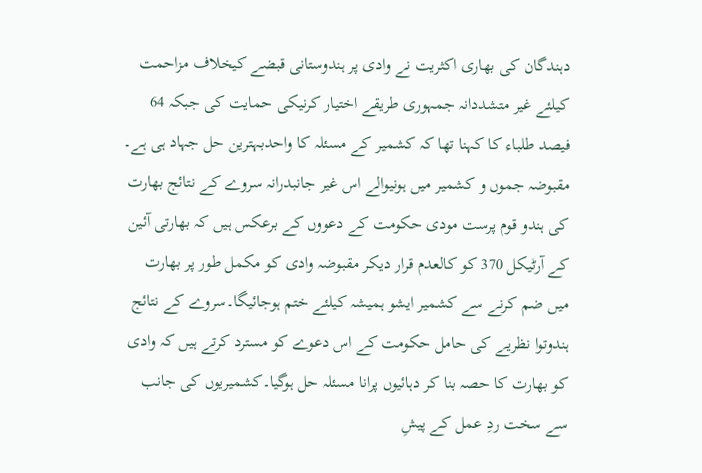دہندگان کی بھاری اکثریت نے وادی پر ہندوستانی قبضے کیخلاف مزاحمت کیلئے غیر متشددانہ جمہوری طریقے اختیار کرنیکی حمایت کی جبکہ 64 فیصد طلباء کا کہنا تھا کہ کشمیر کے مسئلہ کا واحدبہترین حل جہاد ہی ہے۔
مقبوضہ جموں و کشمیر میں ہونیوالے اس غیر جانبدرانہ سروے کے نتائج بھارت کی ہندو قوم پرست مودی حکومت کے دعووں کے برعکس ہیں کہ بھارتی آئین کے آرٹیکل 370 کو کالعدم قرار دیکر مقبوضہ وادی کو مکمل طور پر بھارت میں ضم کرنے سے کشمیر ایشو ہمیشہ کیلئے ختم ہوجائیگا۔سروے کے نتائج ہندوتوا نظریے کی حامل حکومت کے اس دعوے کو مسترد کرتے ہیں کہ وادی کو بھارت کا حصہ بنا کر دہائیوں پرانا مسئلہ حل ہوگیا۔کشمیریوں کی جانب سے سخت ردِ عمل کے پیشِ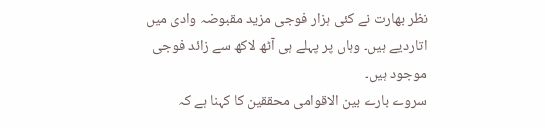نظر بھارت نے کئی ہزار فوجی مزید مقبوضہ وادی میں اتاردیے ہیں۔ وہاں پر پہلے ہی آٹھ لاکھ سے زائد فوجی موجود ہیں۔
سروے بارے بین الاقوامی محققین کا کہنا ہے کہ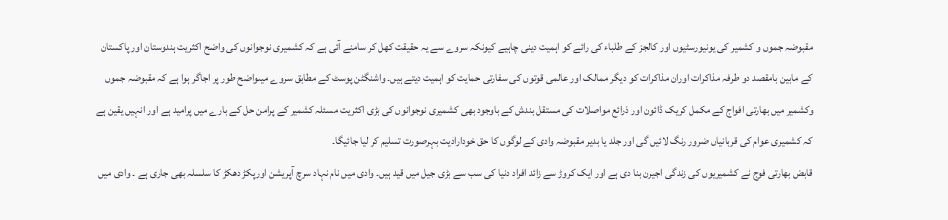مقبوضہ جموں و کشمیر کی یونیورسٹیوں اور کالجز کے طلباء کی رائے کو اہمیت دینی چاہیے کیونکہ سروے سے یہ حقیقت کھل کر سامنے آئی ہے کہ کشمیری نوجوانوں کی واضح اکثریت ہندوستان اور پاکستان کے مابین بامقصد دو طرفہ مذاکرات اوران مذاکرات کو دیگر ممالک اور عالمی قوتوں کی سفارتی حمایت کو اہمیت دیتے ہیں۔ واشنگٹن پوسٹ کے مطابق سروے میںواضح طور پر اجاگر ہوا ہے کہ مقبوضہ جموں وکشمیر میں بھارتی افواج کے مکمل کریک ڈائون اور ذرائع مواصلات کی مستقل بندش کے باوجود بھی کشمیری نوجوانوں کی بڑی اکثریت مسئلہ کشمیر کے پرامن حل کے بارے میں پرامید ہے اور انہیں یقین ہے کہ کشمیری عوام کی قربانیاں ضرور رنگ لائیں گی اور جلد یا بدیر مقبوضہ وادی کے لوگوں کا حق خودارادیت بہرصورت تسلیم کر لیا جائیگا۔
قابض بھارتی فوج نے کشمیریوں کی زندگی اجیرن بنا دی ہے اور ایک کروڑ سے زائد افراد دنیا کی سب سے بڑی جیل میں قید ہیں۔ وادی میں نام نہاد سرچ آپریشن اورپکڑ دھکڑ کا سلسلہ بھی جاری ہے ۔ وادی میں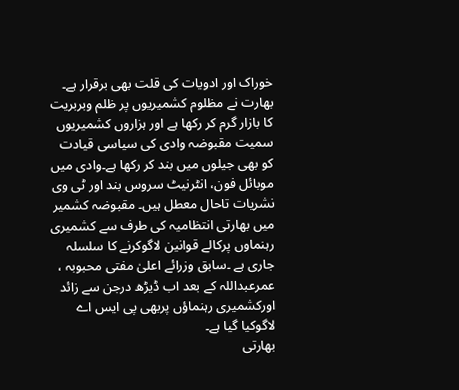خوراک اور ادویات کی قلت بھی برقرار ہے۔ بھارت نے مظلوم کشمیریوں پر ظلم وبربریت کا بازار گرم کر رکھا ہے اور ہزاروں کشمیریوں سمیت مقبوضہ وادی کی سیاسی قیادت کو بھی جیلوں میں بند کر رکھا ہے۔وادی میں موبائل فون، انٹرنیٹ سروس بند اور ٹی وی نشریات تاحال معطل ہیں۔ مقبوضہ کشمیر میں بھارتی انتظامیہ کی طرف سے کشمیری رہنماوں پرکالے قوانین لاگوکرنے کا سلسلہ جاری ہے ۔سابق وزرائے اعلیٰ مفتی محبوبہ ، عمرعبداللہ کے بعد اب ڈیڑھ درجن سے زائد اورکشمیری رہنماؤں پربھی پی ایس اے لاگوکیا گیا ہے۔
بھارتی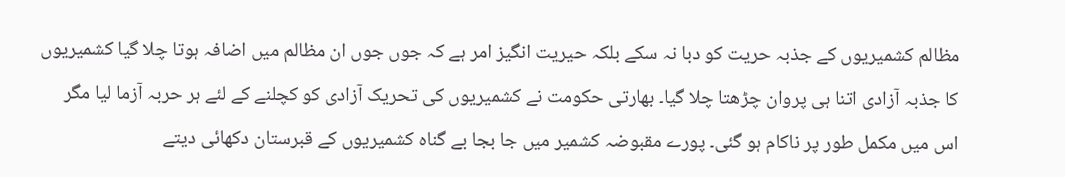مظالم کشمیریوں کے جذبہ حریت کو دبا نہ سکے بلکہ حیریت انگیز امر ہے کہ جوں جوں ان مظالم میں اضافہ ہوتا چلا گیا کشمیریوں کا جذبہ آزادی اتنا ہی پروان چڑھتا چلا گیا۔ بھارتی حکومت نے کشمیریوں کی تحریک آزادی کو کچلنے کے لئے ہر حربہ آزما لیا مگر اس میں مکمل طور پر ناکام ہو گئی۔ پورے مقبوضہ کشمیر میں جا بجا بے گناہ کشمیریوں کے قبرستان دکھائی دیتے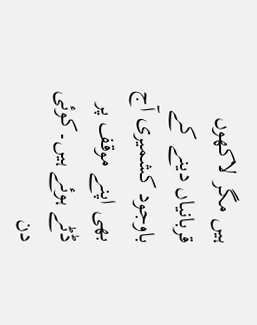ہیں مگر لاکھوں قربانیاں دینے کے باوجود کشمیری آج بھی اپنے موقف پر ڈٹے ہوئے ہیں۔کوئی دن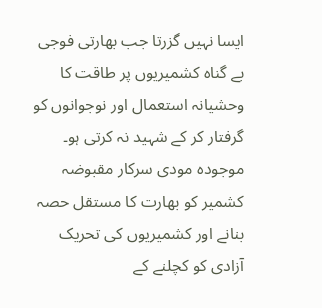ایسا نہیں گزرتا جب بھارتی فوجی بے گناہ کشمیریوں پر طاقت کا وحشیانہ استعمال اور نوجوانوں کو گرفتار کر کے شہید نہ کرتی ہو۔ موجودہ مودی سرکار مقبوضہ کشمیر کو بھارت کا مستقل حصہ بنانے اور کشمیریوں کی تحریک آزادی کو کچلنے کے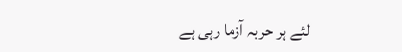لئے ہر حربہ آزما رہی ہے